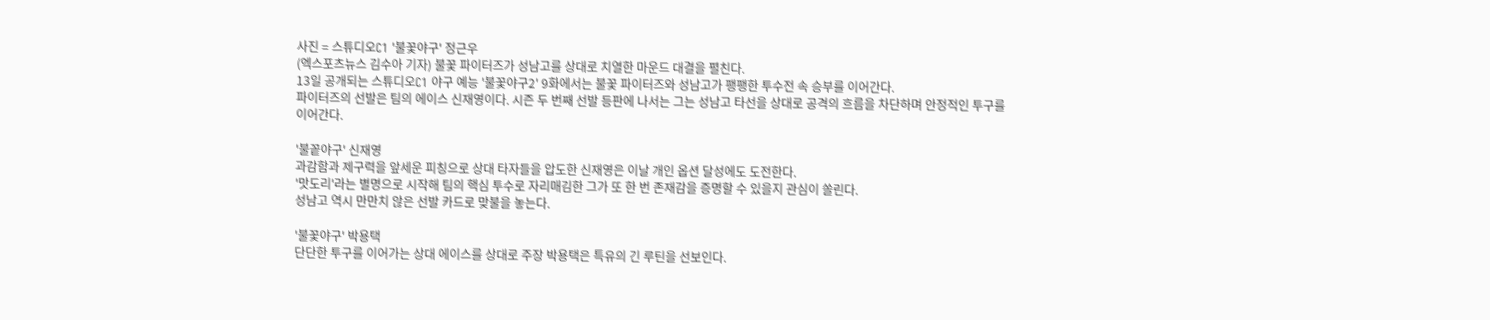사진 = 스튜디오C1 '불꽃야구' 정근우
(엑스포츠뉴스 김수아 기자) 불꽃 파이터즈가 성남고를 상대로 치열한 마운드 대결을 펼친다.
13일 공개되는 스튜디오C1 야구 예능 '불꽃야구2' 9화에서는 불꽃 파이터즈와 성남고가 팽팽한 투수전 속 승부를 이어간다.
파이터즈의 선발은 팀의 에이스 신재영이다. 시즌 두 번째 선발 등판에 나서는 그는 성남고 타선을 상대로 공격의 흐름을 차단하며 안정적인 투구를 이어간다.

'불꽅야구' 신재영
과감함과 제구력을 앞세운 피칭으로 상대 타자들을 압도한 신재영은 이날 개인 옵션 달성에도 도전한다.
'맛도리'라는 별명으로 시작해 팀의 핵심 투수로 자리매김한 그가 또 한 번 존재감을 증명할 수 있을지 관심이 쏠린다.
성남고 역시 만만치 않은 선발 카드로 맞불을 놓는다.

'불꽃야구' 박용택
단단한 투구를 이어가는 상대 에이스를 상대로 주장 박용택은 특유의 긴 루틴을 선보인다.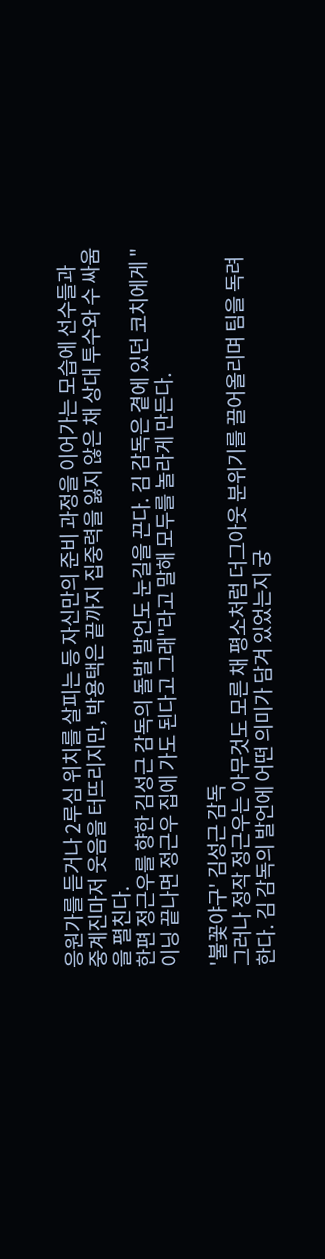응원가를 듣거나 2루심 위치를 살피는 등 자신만의 준비 과정을 이어가는 모습에 선수들과 중계진마저 웃음을 터뜨리지만, 박용택은 끝까지 집중력을 잃지 않은 채 상대 투수와 수 싸움을 펼친다.
한편 정근우를 향한 김성근 감독의 돌발 발언도 눈길을 끈다. 김 감독은 곁에 있던 코치에게 "이닝 끝나면 정근우 집에 가도 된다고 그래"라고 말해 모두를 놀라게 만든다.

'불꽃야구' 김성근 감독
그러나 정작 정근우는 아무것도 모른 채 평소처럼 더그아웃 분위기를 끌어올리며 팀을 독려한다. 김 감독의 발언에 어떤 의미가 담겨 있었는지 궁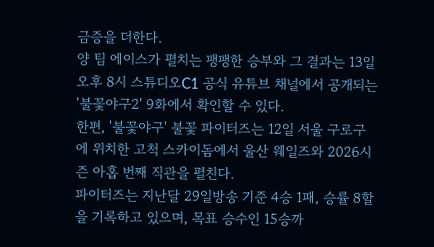금증을 더한다.
양 팀 에이스가 펼치는 팽팽한 승부와 그 결과는 13일 오후 8시 스튜디오C1 공식 유튜브 채널에서 공개되는 '불꽃야구2' 9화에서 확인할 수 있다.
한편, '불꽃야구' 불꽃 파이터즈는 12일 서울 구로구에 위치한 고척 스카이돔에서 울산 웨일즈와 2026시즌 아홉 번째 직관을 펼친다.
파이터즈는 지난달 29일방송 기준 4승 1패, 승률 8할을 기록하고 있으며, 목표 승수인 15승까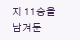지 11승을 남겨둔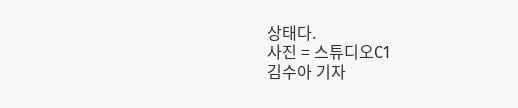상태다.
사진 = 스튜디오C1
김수아 기자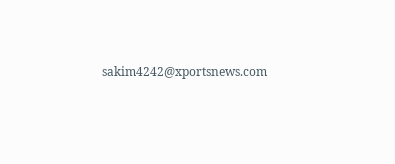sakim4242@xportsnews.com